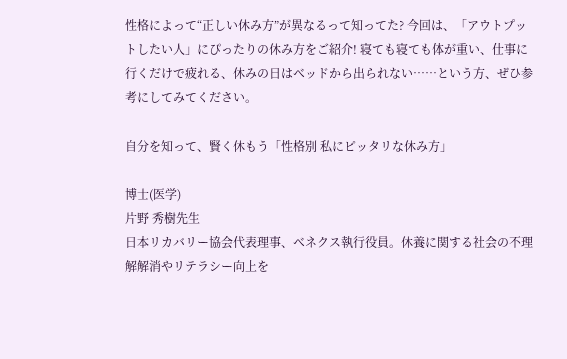性格によって“正しい休み方”が異なるって知ってた? 今回は、「アウトプットしたい人」にぴったりの休み方をご紹介! 寝ても寝ても体が重い、仕事に行くだけで疲れる、休みの日はベッドから出られない……という方、ぜひ参考にしてみてください。

自分を知って、賢く休もう「性格別 私にピッタリな休み方」

博士(医学)
片野 秀樹先生
日本リカバリー協会代表理事、ベネクス執行役員。休養に関する社会の不理解解消やリテラシー向上を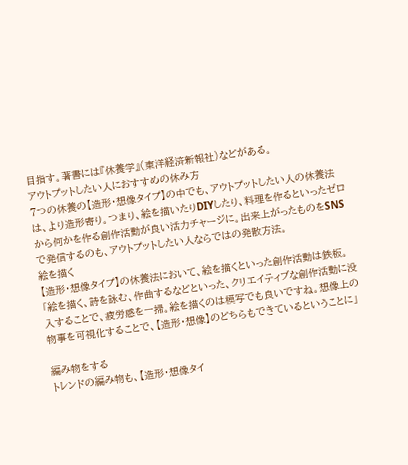目指す。著書には『休養学』(東洋経済新報社)などがある。
アウトプットしたい人におすすめの休み方
7つの休養の【造形・想像タイプ】の中でも、アウトプットしたい人の休養法は、より造形寄り。つまり、絵を描いたりDIYしたり、料理を作るといったゼロから何かを作る創作活動が良い活力チャージに。出来上がったものをSNSで発信するのも、アウトプットしたい人ならではの発散方法。
絵を描く
【造形・想像タイプ】の休養法において、絵を描くといった創作活動は鉄板。
「絵を描く、詩を詠む、作曲するなどといった、クリエイティブな創作活動に没入することで、疲労感を一掃。絵を描くのは模写でも良いですね。想像上の物事を可視化することで、【造形・想像】のどちらもできているということに」

編み物をする
トレンドの編み物も、【造形・想像タイ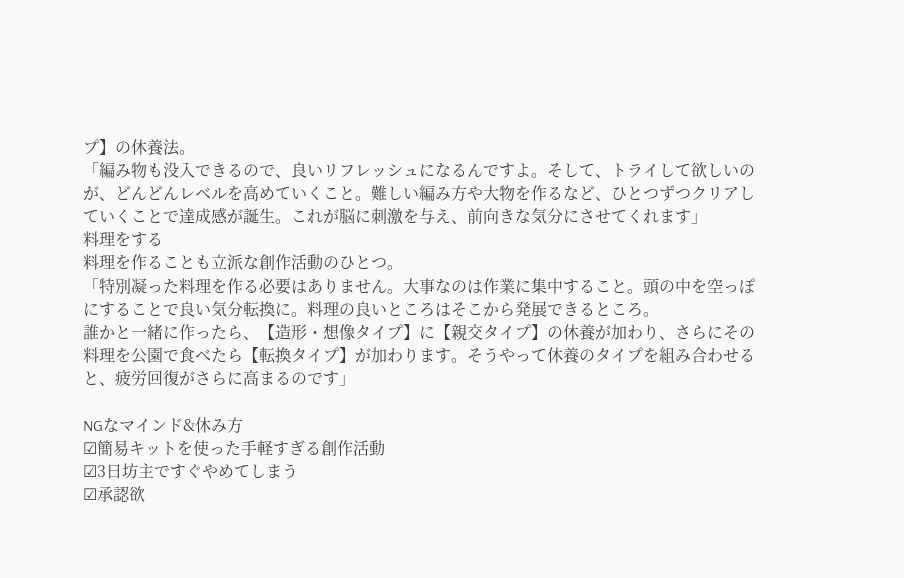プ】の休養法。
「編み物も没入できるので、良いリフレッシュになるんですよ。そして、トライして欲しいのが、どんどんレベルを高めていくこと。難しい編み方や大物を作るなど、ひとつずつクリアしていくことで達成感が誕生。これが脳に刺激を与え、前向きな気分にさせてくれます」
料理をする
料理を作ることも立派な創作活動のひとつ。
「特別凝った料理を作る必要はありません。大事なのは作業に集中すること。頭の中を空っぽにすることで良い気分転換に。料理の良いところはそこから発展できるところ。
誰かと一緒に作ったら、【造形・想像タイプ】に【親交タイプ】の休養が加わり、さらにその料理を公園で食べたら【転換タイプ】が加わります。そうやって休養のタイプを組み合わせると、疲労回復がさらに高まるのです」

NGなマインド&休み方
☑簡易キットを使った手軽すぎる創作活動
☑3日坊主ですぐやめてしまう
☑承認欲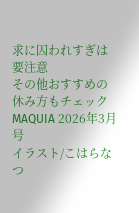求に囚われすぎは要注意
その他おすすめの休み方もチェック
MAQUIA 2026年3月号
イラスト/こはらなつ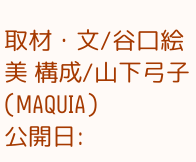取材・文/谷口絵美 構成/山下弓子(MAQUIA)
公開日: